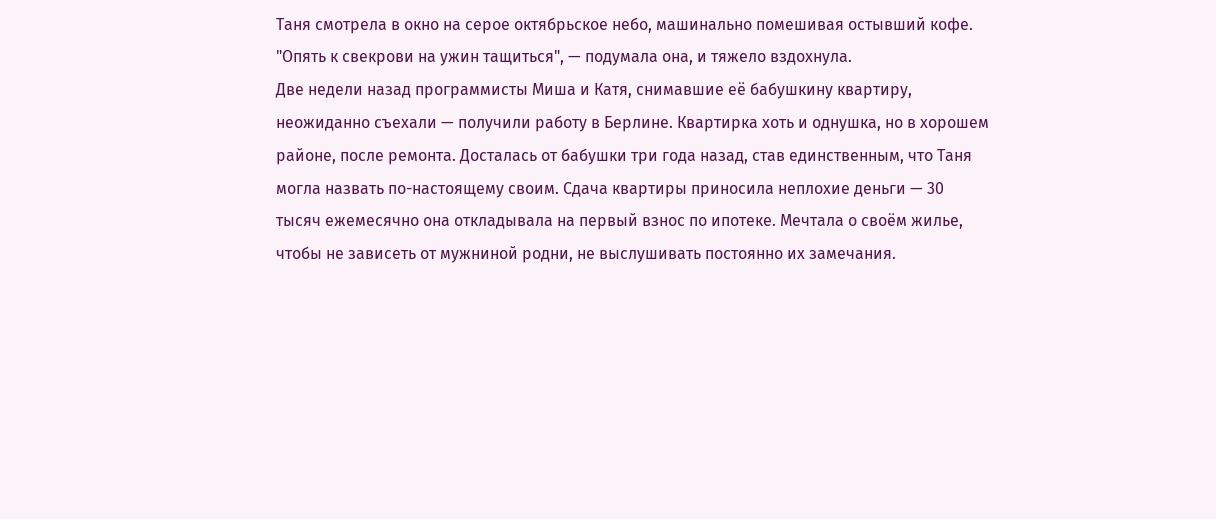Таня смотрела в окно на серое октябрьское небо, машинально помешивая остывший кофе. "Опять к свекрови на ужин тащиться", — подумала она, и тяжело вздохнула.
Две недели назад программисты Миша и Катя, снимавшие её бабушкину квартиру, неожиданно съехали — получили работу в Берлине. Квартирка хоть и однушка, но в хорошем районе, после ремонта. Досталась от бабушки три года назад, став единственным, что Таня могла назвать по-настоящему своим. Сдача квартиры приносила неплохие деньги — 30 тысяч ежемесячно она откладывала на первый взнос по ипотеке. Мечтала о своём жилье, чтобы не зависеть от мужниной родни, не выслушивать постоянно их замечания.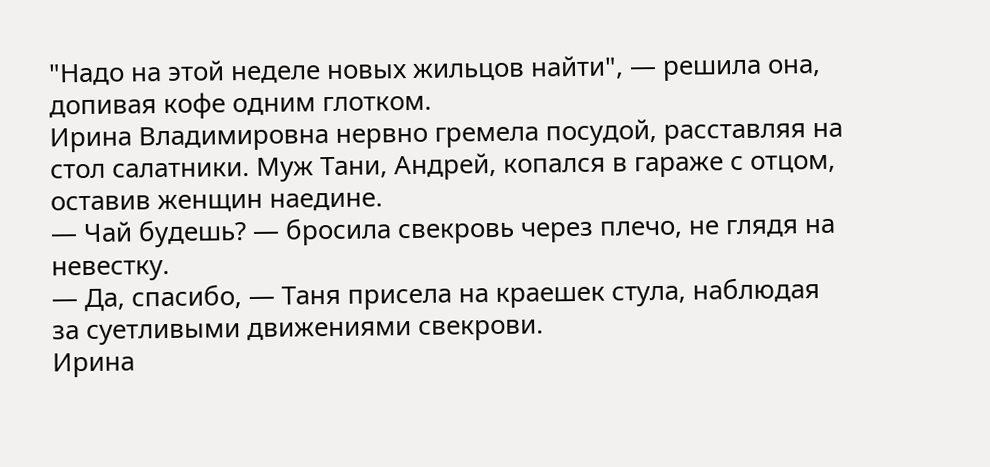"Надо на этой неделе новых жильцов найти", — решила она, допивая кофе одним глотком.
Ирина Владимировна нервно гремела посудой, расставляя на стол салатники. Муж Тани, Андрей, копался в гараже с отцом, оставив женщин наедине.
— Чай будешь? — бросила свекровь через плечо, не глядя на невестку.
— Да, спасибо, — Таня присела на краешек стула, наблюдая за суетливыми движениями свекрови.
Ирина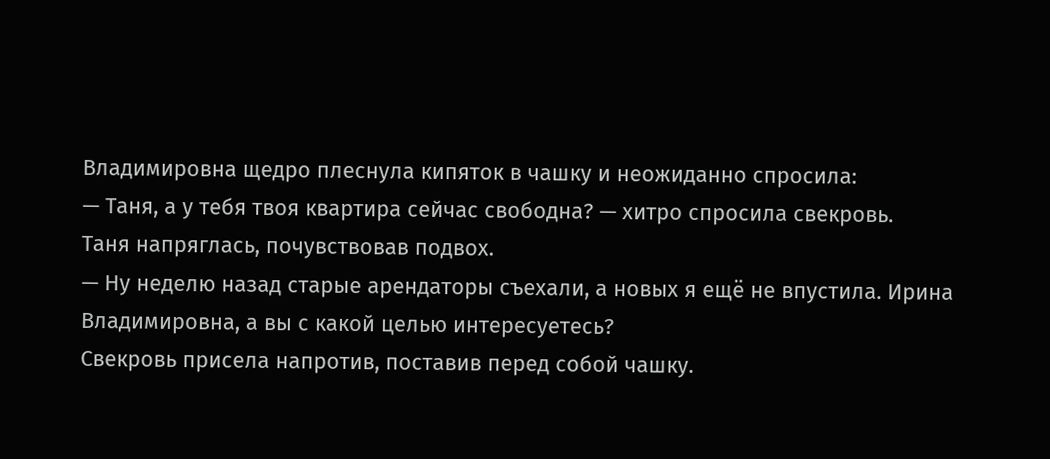Владимировна щедро плеснула кипяток в чашку и неожиданно спросила:
— Таня, а у тебя твоя квартира сейчас свободна? — хитро спросила свекровь.
Таня напряглась, почувствовав подвох.
— Ну неделю назад старые арендаторы съехали, а новых я ещё не впустила. Ирина Владимировна, а вы с какой целью интересуетесь?
Свекровь присела напротив, поставив перед собой чашку.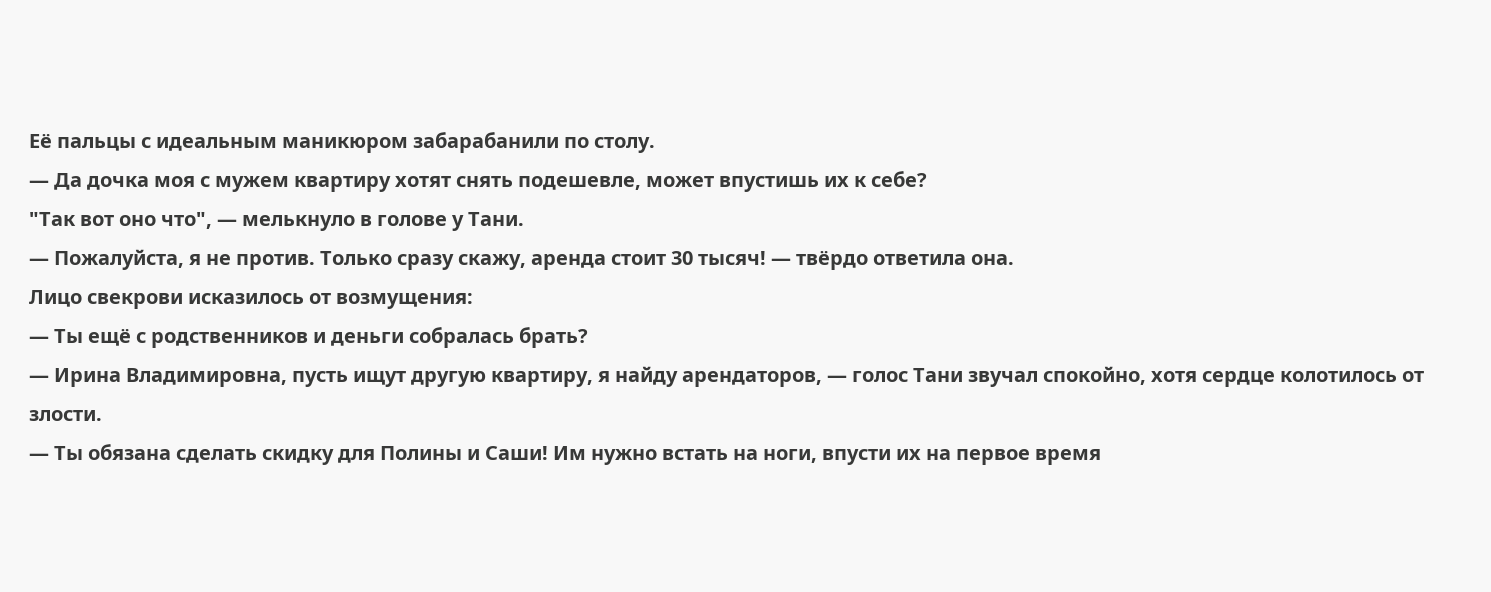Её пальцы с идеальным маникюром забарабанили по столу.
— Да дочка моя с мужем квартиру хотят снять подешевле, может впустишь их к себе?
"Так вот оно что", — мелькнуло в голове у Тани.
— Пожалуйста, я не против. Только сразу скажу, аренда стоит 30 тысяч! — твёрдо ответила она.
Лицо свекрови исказилось от возмущения:
— Ты ещё с родственников и деньги собралась брать?
— Ирина Владимировна, пусть ищут другую квартиру, я найду арендаторов, — голос Тани звучал спокойно, хотя сердце колотилось от злости.
— Ты обязана сделать скидку для Полины и Саши! Им нужно встать на ноги, впусти их на первое время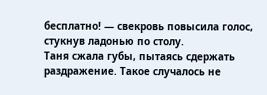бесплатно! — свекровь повысила голос, стукнув ладонью по столу.
Таня сжала губы, пытаясь сдержать раздражение. Такое случалось не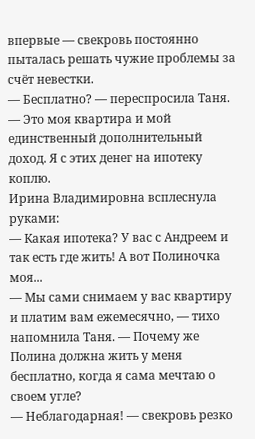впервые — свекровь постоянно пыталась решать чужие проблемы за счёт невестки.
— Бесплатно? — переспросила Таня. — Это моя квартира и мой единственный дополнительный доход. Я с этих денег на ипотеку коплю.
Ирина Владимировна всплеснула руками:
— Какая ипотека? У вас с Андреем и так есть где жить! А вот Полиночка моя...
— Мы сами снимаем у вас квартиру и платим вам ежемесячно, — тихо напомнила Таня. — Почему же Полина должна жить у меня бесплатно, когда я сама мечтаю о своем угле?
— Неблагодарная! — свекровь резко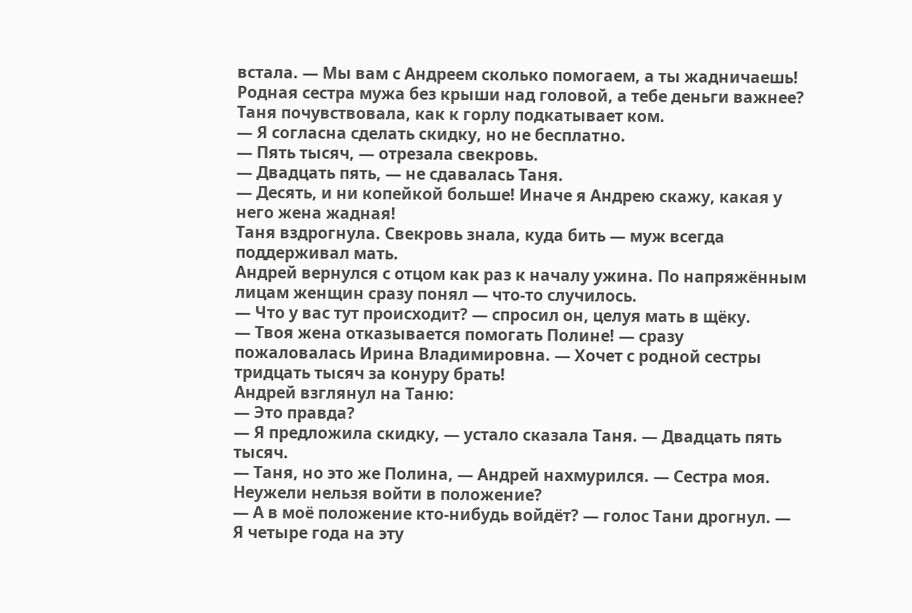встала. — Мы вам с Андреем сколько помогаем, а ты жадничаешь! Родная сестра мужа без крыши над головой, а тебе деньги важнее?
Таня почувствовала, как к горлу подкатывает ком.
— Я согласна сделать скидку, но не бесплатно.
— Пять тысяч, — отрезала свекровь.
— Двадцать пять, — не сдавалась Таня.
— Десять, и ни копейкой больше! Иначе я Андрею скажу, какая у него жена жадная!
Таня вздрогнула. Свекровь знала, куда бить — муж всегда поддерживал мать.
Андрей вернулся с отцом как раз к началу ужина. По напряжённым лицам женщин сразу понял — что-то случилось.
— Что у вас тут происходит? — спросил он, целуя мать в щёку.
— Твоя жена отказывается помогать Полине! — сразу пожаловалась Ирина Владимировна. — Хочет с родной сестры тридцать тысяч за конуру брать!
Андрей взглянул на Таню:
— Это правда?
— Я предложила скидку, — устало сказала Таня. — Двадцать пять тысяч.
— Таня, но это же Полина, — Андрей нахмурился. — Сестра моя. Неужели нельзя войти в положение?
— А в моё положение кто-нибудь войдёт? — голос Тани дрогнул. — Я четыре года на эту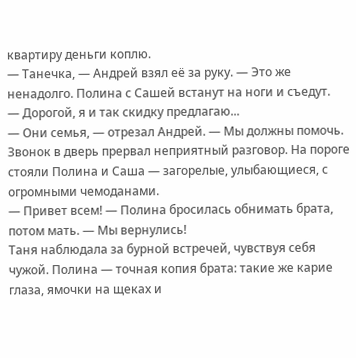квартиру деньги коплю.
— Танечка, — Андрей взял её за руку. — Это же ненадолго. Полина с Сашей встанут на ноги и съедут.
— Дорогой, я и так скидку предлагаю...
— Они семья, — отрезал Андрей. — Мы должны помочь.
Звонок в дверь прервал неприятный разговор. На пороге стояли Полина и Саша — загорелые, улыбающиеся, с огромными чемоданами.
— Привет всем! — Полина бросилась обнимать брата, потом мать. — Мы вернулись!
Таня наблюдала за бурной встречей, чувствуя себя чужой. Полина — точная копия брата: такие же карие глаза, ямочки на щеках и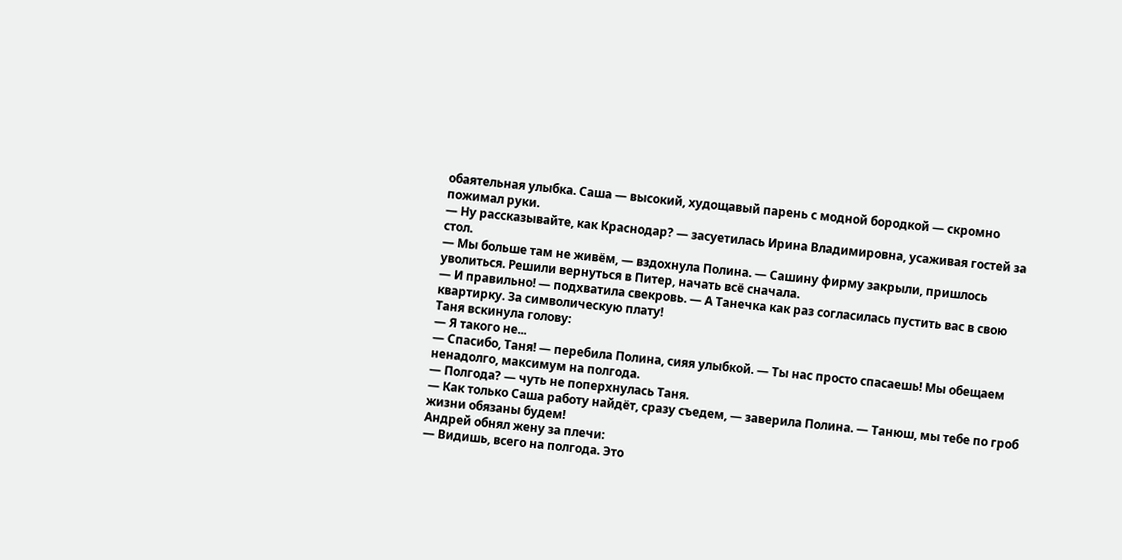обаятельная улыбка. Саша — высокий, худощавый парень с модной бородкой — скромно пожимал руки.
— Ну рассказывайте, как Краснодар? — засуетилась Ирина Владимировна, усаживая гостей за стол.
— Мы больше там не живём, — вздохнула Полина. — Сашину фирму закрыли, пришлось уволиться. Решили вернуться в Питер, начать всё сначала.
— И правильно! — подхватила свекровь. — А Танечка как раз согласилась пустить вас в свою квартирку. За символическую плату!
Таня вскинула голову:
— Я такого не...
— Спасибо, Таня! — перебила Полина, сияя улыбкой. — Ты нас просто спасаешь! Мы обещаем ненадолго, максимум на полгода.
— Полгода? — чуть не поперхнулась Таня.
— Как только Саша работу найдёт, сразу съедем, — заверила Полина. — Танюш, мы тебе по гроб жизни обязаны будем!
Андрей обнял жену за плечи:
— Видишь, всего на полгода. Это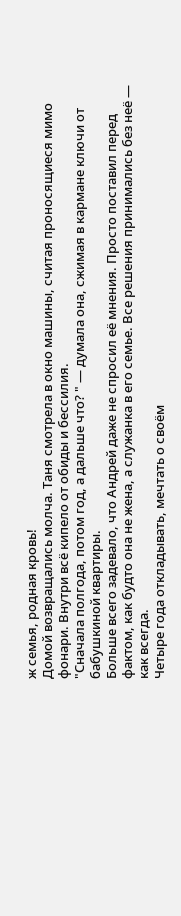ж семья, родная кровь!
Домой возвращались молча. Таня смотрела в окно машины, считая проносящиеся мимо фонари. Внутри всё кипело от обиды и бессилия.
"Сначала полгода, потом год, а дальше что? " — думала она, сжимая в кармане ключи от бабушкиной квартиры.
Больше всего задевало, что Андрей даже не спросил её мнения. Просто поставил перед фактом, как будто она не жена, а служанка в его семье. Все решения принимались без неё — как всегда.
Четыре года откладывать, мечтать о своём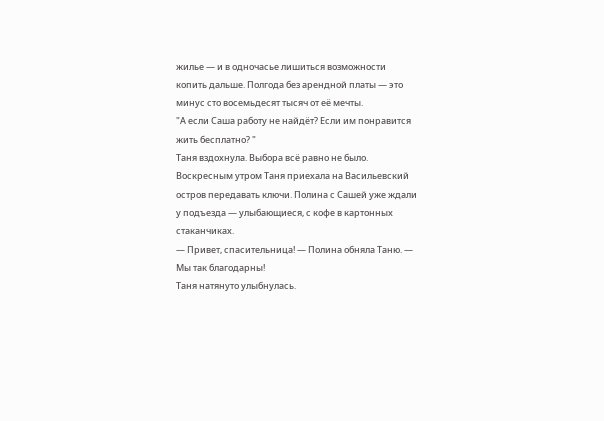жилье — и в одночасье лишиться возможности копить дальше. Полгода без арендной платы — это минус сто восемьдесят тысяч от её мечты.
"А если Саша работу не найдёт? Если им понравится жить бесплатно? "
Таня вздохнула. Выбора всё равно не было.
Воскресным утром Таня приехала на Васильевский остров передавать ключи. Полина с Сашей уже ждали у подъезда — улыбающиеся, с кофе в картонных стаканчиках.
— Привет, спасительница! — Полина обняла Таню. — Мы так благодарны!
Таня натянуто улыбнулась.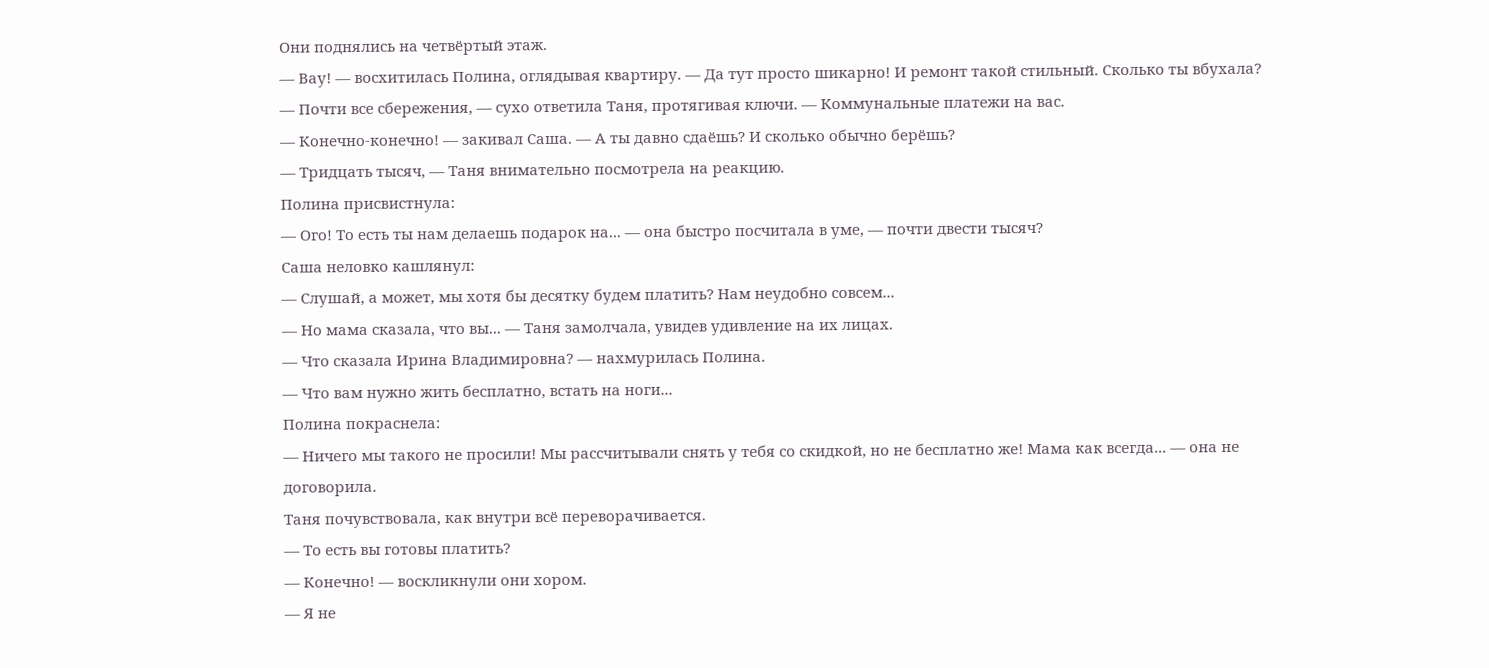Они поднялись на четвёртый этаж.
— Вау! — восхитилась Полина, оглядывая квартиру. — Да тут просто шикарно! И ремонт такой стильный. Сколько ты вбухала?
— Почти все сбережения, — сухо ответила Таня, протягивая ключи. — Коммунальные платежи на вас.
— Конечно-конечно! — закивал Саша. — А ты давно сдаёшь? И сколько обычно берёшь?
— Тридцать тысяч, — Таня внимательно посмотрела на реакцию.
Полина присвистнула:
— Ого! То есть ты нам делаешь подарок на... — она быстро посчитала в уме, — почти двести тысяч?
Саша неловко кашлянул:
— Слушай, а может, мы хотя бы десятку будем платить? Нам неудобно совсем...
— Но мама сказала, что вы... — Таня замолчала, увидев удивление на их лицах.
— Что сказала Ирина Владимировна? — нахмурилась Полина.
— Что вам нужно жить бесплатно, встать на ноги...
Полина покраснела:
— Ничего мы такого не просили! Мы рассчитывали снять у тебя со скидкой, но не бесплатно же! Мама как всегда... — она не договорила.
Таня почувствовала, как внутри всё переворачивается.
— То есть вы готовы платить?
— Конечно! — воскликнули они хором.
— Я не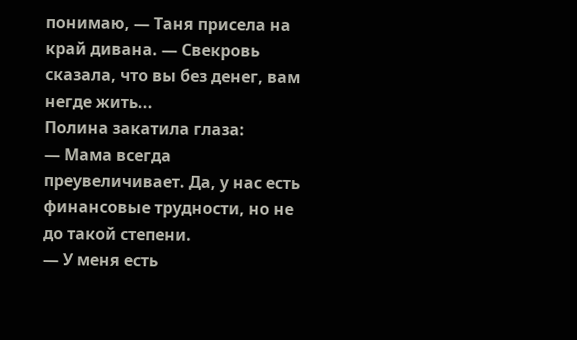понимаю, — Таня присела на край дивана. — Свекровь сказала, что вы без денег, вам негде жить...
Полина закатила глаза:
— Мама всегда преувеличивает. Да, у нас есть финансовые трудности, но не до такой степени.
— У меня есть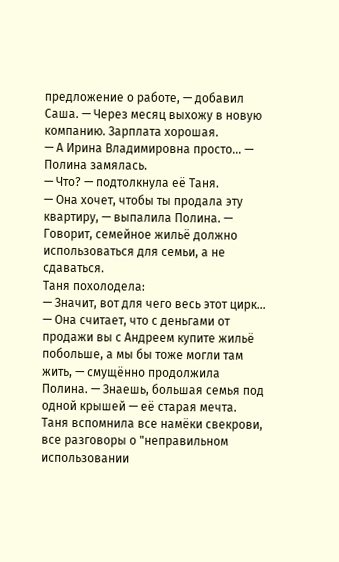предложение о работе, — добавил Саша. — Через месяц выхожу в новую компанию. Зарплата хорошая.
— А Ирина Владимировна просто... — Полина замялась.
— Что? — подтолкнула её Таня.
— Она хочет, чтобы ты продала эту квартиру, — выпалила Полина. — Говорит, семейное жильё должно использоваться для семьи, а не сдаваться.
Таня похолодела:
— Значит, вот для чего весь этот цирк...
— Она считает, что с деньгами от продажи вы с Андреем купите жильё побольше, а мы бы тоже могли там жить, — смущённо продолжила Полина. — Знаешь, большая семья под одной крышей — её старая мечта.
Таня вспомнила все намёки свекрови, все разговоры о "неправильном использовании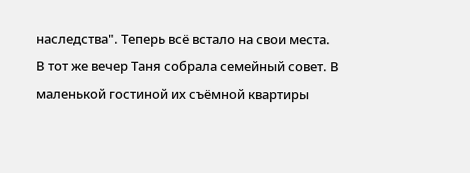наследства". Теперь всё встало на свои места.
В тот же вечер Таня собрала семейный совет. В маленькой гостиной их съёмной квартиры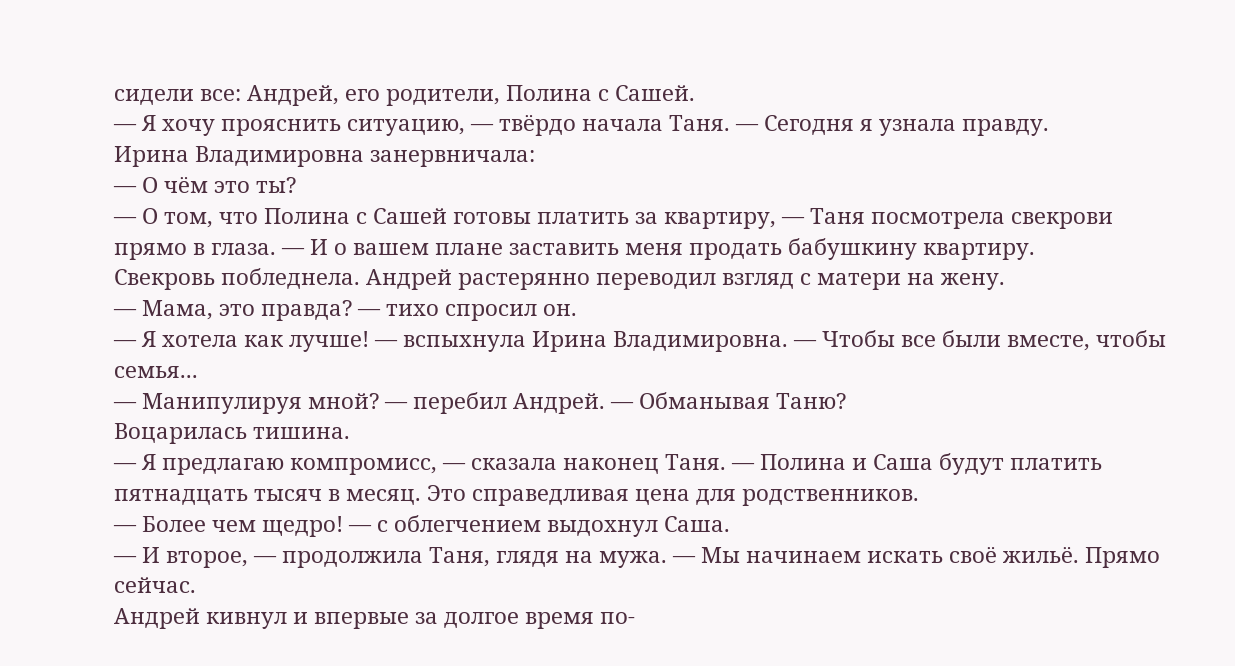сидели все: Андрей, его родители, Полина с Сашей.
— Я хочу прояснить ситуацию, — твёрдо начала Таня. — Сегодня я узнала правду.
Ирина Владимировна занервничала:
— О чём это ты?
— О том, что Полина с Сашей готовы платить за квартиру, — Таня посмотрела свекрови прямо в глаза. — И о вашем плане заставить меня продать бабушкину квартиру.
Свекровь побледнела. Андрей растерянно переводил взгляд с матери на жену.
— Мама, это правда? — тихо спросил он.
— Я хотела как лучше! — вспыхнула Ирина Владимировна. — Чтобы все были вместе, чтобы семья...
— Манипулируя мной? — перебил Андрей. — Обманывая Таню?
Воцарилась тишина.
— Я предлагаю компромисс, — сказала наконец Таня. — Полина и Саша будут платить пятнадцать тысяч в месяц. Это справедливая цена для родственников.
— Более чем щедро! — с облегчением выдохнул Саша.
— И второе, — продолжила Таня, глядя на мужа. — Мы начинаем искать своё жильё. Прямо сейчас.
Андрей кивнул и впервые за долгое время по-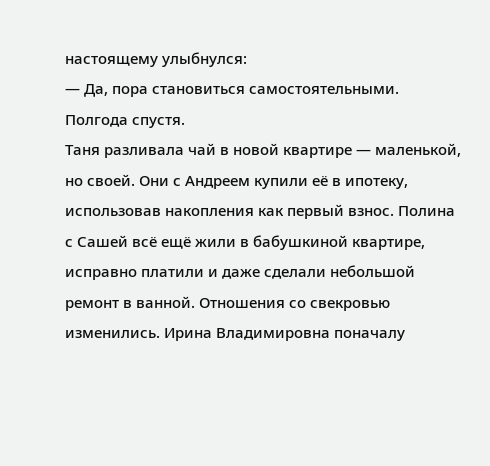настоящему улыбнулся:
— Да, пора становиться самостоятельными.
Полгода спустя.
Таня разливала чай в новой квартире — маленькой, но своей. Они с Андреем купили её в ипотеку, использовав накопления как первый взнос. Полина с Сашей всё ещё жили в бабушкиной квартире, исправно платили и даже сделали небольшой ремонт в ванной. Отношения со свекровью изменились. Ирина Владимировна поначалу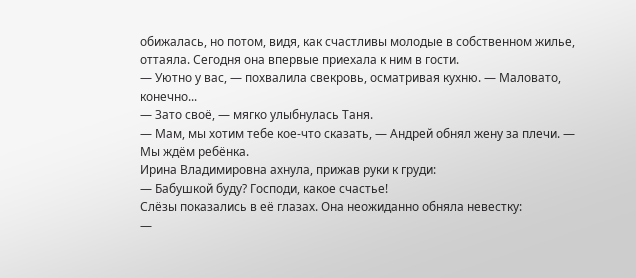обижалась, но потом, видя, как счастливы молодые в собственном жилье, оттаяла. Сегодня она впервые приехала к ним в гости.
— Уютно у вас, — похвалила свекровь, осматривая кухню. — Маловато, конечно...
— Зато своё, — мягко улыбнулась Таня.
— Мам, мы хотим тебе кое-что сказать, — Андрей обнял жену за плечи. — Мы ждём ребёнка.
Ирина Владимировна ахнула, прижав руки к груди:
— Бабушкой буду? Господи, какое счастье!
Слёзы показались в её глазах. Она неожиданно обняла невестку:
—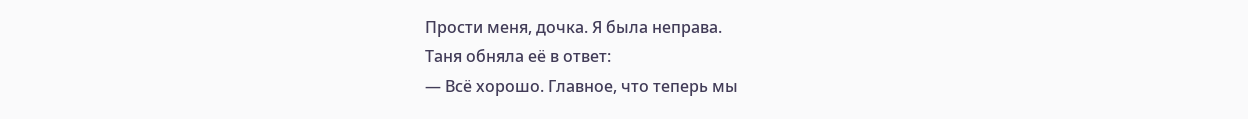Прости меня, дочка. Я была неправа.
Таня обняла её в ответ:
— Всё хорошо. Главное, что теперь мы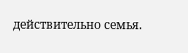действительно семья.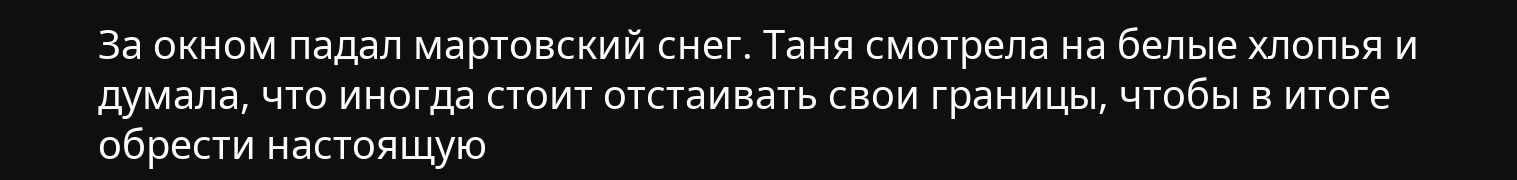За окном падал мартовский снег. Таня смотрела на белые хлопья и думала, что иногда стоит отстаивать свои границы, чтобы в итоге обрести настоящую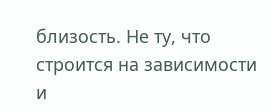близость. Не ту, что строится на зависимости и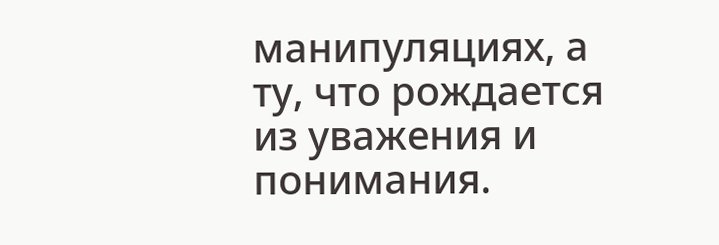манипуляциях, а ту, что рождается из уважения и понимания.